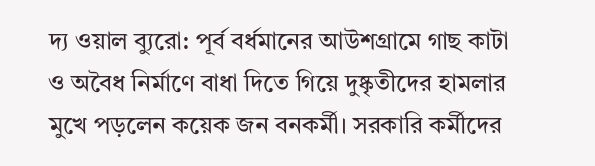দ্য ওয়াল ব্যুরো: পূর্ব বর্ধমানের আউশগ্রামে গাছ কাটা ও অবৈধ নির্মাণে বাধা দিতে গিয়ে দুষ্কৃতীদের হামলার মুখে পড়লেন কয়েক জন বনকর্মী। সরকারি কর্মীদের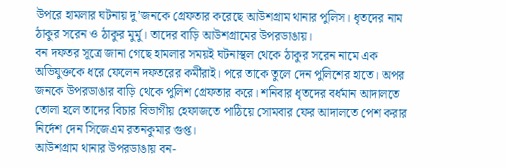উপরে হামলার ঘটনায় দু’জনকে গ্রেফতার করেছে আউশগ্রাম থানার পুলিস। ধৃতদের নাম ঠাকুর সরেন ও ঠাকুর মুর্মু। তাদের বাড়ি আউশগ্রামের উপরডাঙায়।
বন দফতর সূত্রে জানা গেছে হামলার সময়ই ঘটনাস্থল থেকে ঠাকুর সরেন নামে এক অভিযুক্তকে ধরে ফেলেন দফতরের কর্মীরাই। পরে তাকে তুলে দেন পুলিশের হাতে। অপর জনকে উপরডাঙার বাড়ি থেকে পুলিশ গ্রেফতার করে। শনিবার ধৃতদের বর্ধমান আদালতে তোলা হলে তাদের বিচার বিভাগীয় হেফাজতে পাঠিয়ে সোমবার ফের আদালতে পেশ করার নির্দেশ দেন সিজেএম রতনকুমার গুপ্ত।
আউশগ্রাম থানার উপরডাঙায় বন-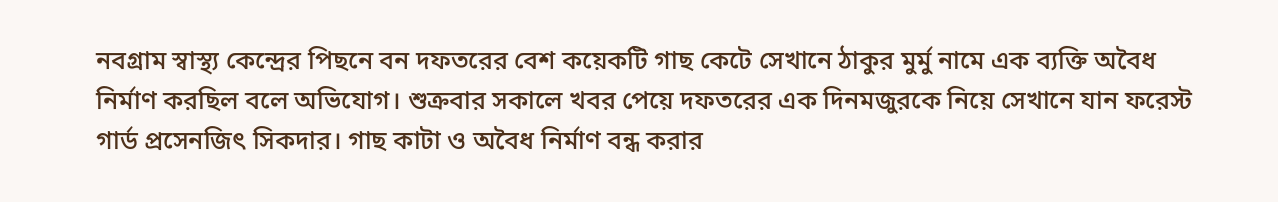নবগ্রাম স্বাস্থ্য কেন্দ্রের পিছনে বন দফতরের বেশ কয়েকটি গাছ কেটে সেখানে ঠাকুর মুর্মু নামে এক ব্যক্তি অবৈধ নির্মাণ করছিল বলে অভিযোগ। শুক্রবার সকালে খবর পেয়ে দফতরের এক দিনমজুরকে নিয়ে সেখানে যান ফরেস্ট গার্ড প্রসেনজিৎ সিকদার। গাছ কাটা ও অবৈধ নির্মাণ বন্ধ করার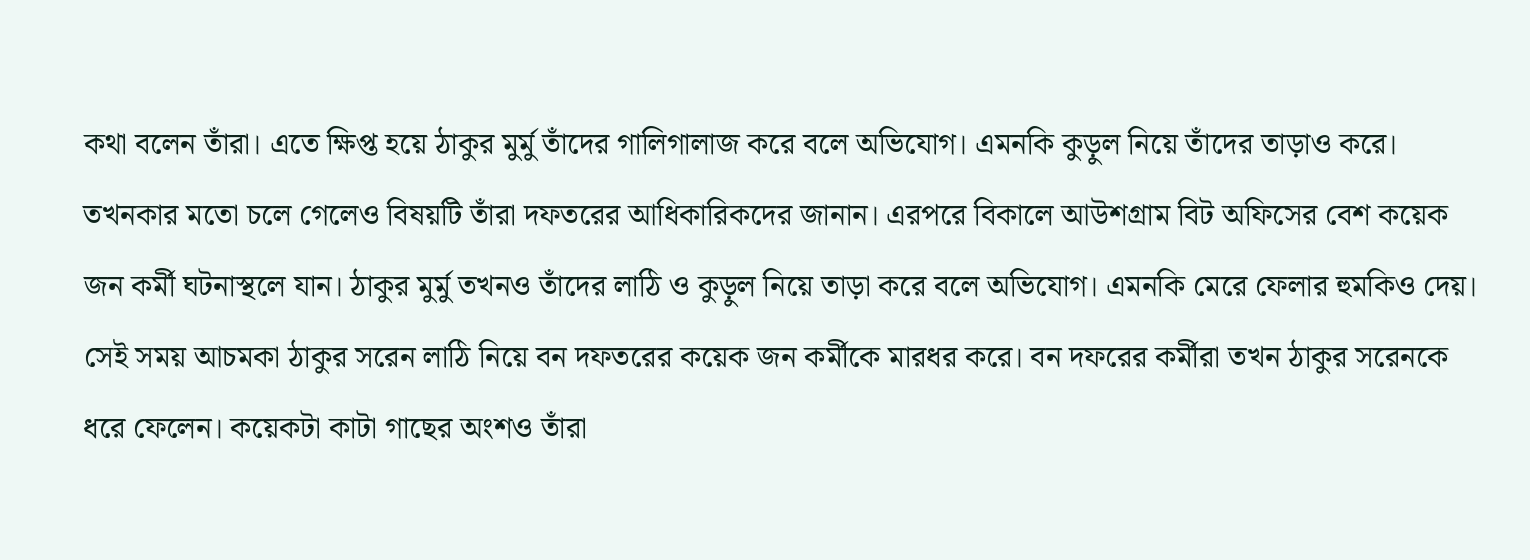কথা বলেন তাঁরা। এতে ক্ষিপ্ত হয়ে ঠাকুর মুর্মু তাঁদের গালিগালাজ করে বলে অভিযোগ। এমনকি কুড়ুল নিয়ে তাঁদের তাড়াও করে।
তখনকার মতো চলে গেলেও বিষয়টি তাঁরা দফতরের আধিকারিকদের জানান। এরপরে বিকালে আউশগ্রাম বিট অফিসের বেশ কয়েক জন কর্মী ঘটনাস্থলে যান। ঠাকুর মুর্মু তখনও তাঁদের লাঠি ও কুড়ুল নিয়ে তাড়া করে বলে অভিযোগ। এমনকি মেরে ফেলার হুমকিও দেয়। সেই সময় আচমকা ঠাকুর সরেন লাঠি নিয়ে বন দফতরের কয়েক জন কর্মীকে মারধর করে। বন দফরের কর্মীরা তখন ঠাকুর সরেনকে ধরে ফেলেন। কয়েকটা কাটা গাছের অংশও তাঁরা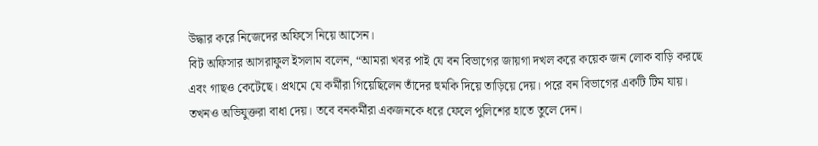উদ্ধার করে নিজেদের অফিসে নিয়ে আসেন।
বিট অফিসার আসরাফুল ইসলাম বলেন, “আমরা খবর পাই যে বন বিভাগের জায়গা দখল করে কয়েক জন লোক বাড়ি করছে এবং গাছও কেটেছে। প্রথমে যে কর্মীরা গিয়েছিলেন তাঁদের হুমকি দিয়ে তাড়িয়ে দেয়। পরে বন বিভাগের একটি টিম যায়। তখনও অভিযুক্তরা বাধা দেয়। তবে বনকর্মীরা একজনকে ধরে ফেলে পুলিশের হাতে তুলে দেন।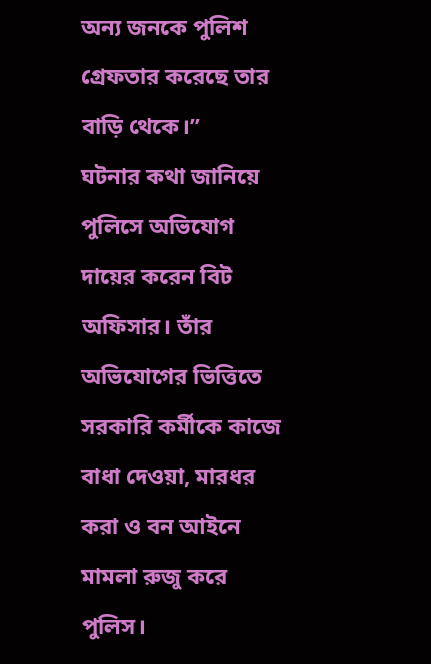অন্য জনকে পুলিশ গ্রেফতার করেছে তার বাড়ি থেকে।”
ঘটনার কথা জানিয়ে পুলিসে অভিযোগ দায়ের করেন বিট অফিসার। তাঁর অভিযোগের ভিত্তিতে সরকারি কর্মীকে কাজে বাধা দেওয়া, মারধর করা ও বন আইনে মামলা রুজু করে পুলিস।